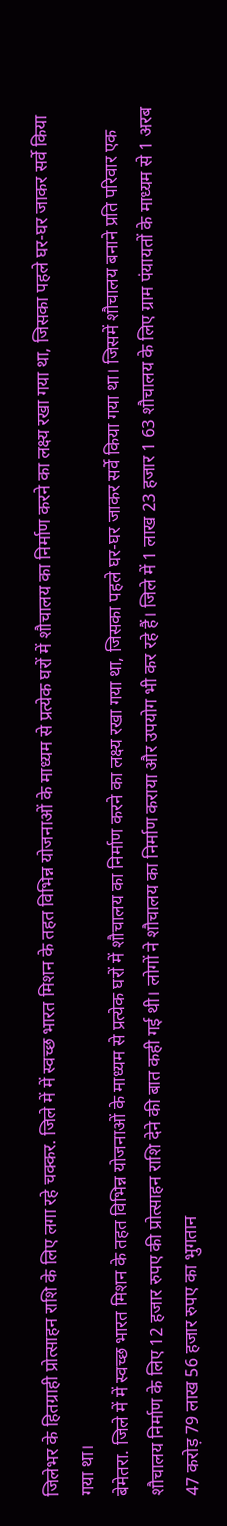जिलेभर के हितग्राही प्रोत्साहन राशि के लिए लगा रहे चक्कर. जिले में में स्वच्छ भारत मिशन के तहत विभिन्न योजनाओं के माध्यम से प्रत्येक घरों में शौचालय का निर्माण करने का लक्ष्य रखा गया था, जिसका पहले घर-घर जाकर सर्वे किया गया था।
बेमेतरा. जिले में में स्वच्छ भारत मिशन के तहत विभिन्न योजनाओं के माध्यम से प्रत्येक घरों में शौचालय का निर्माण करने का लक्ष्य रखा गया था, जिसका पहले घर-घर जाकर सर्वे किया गया था। जिसमें शौचालय बनाने प्रति परिवार एक शौचालय निर्माण के लिए 12 हजार रुपए की प्रोत्साहन राशि देने की बात कही गई थी। लोगों ने शौचालय का निर्माण कराया और उपयोग भी कर रहे हैं। जिले में 1 लाख 23 हजार 1 63 शौचालय के लिए ग्राम पंयायतों के माध्यम से 1 अरब 47 करोड़ 79 लाख 56 हजार रुपए का भुगतान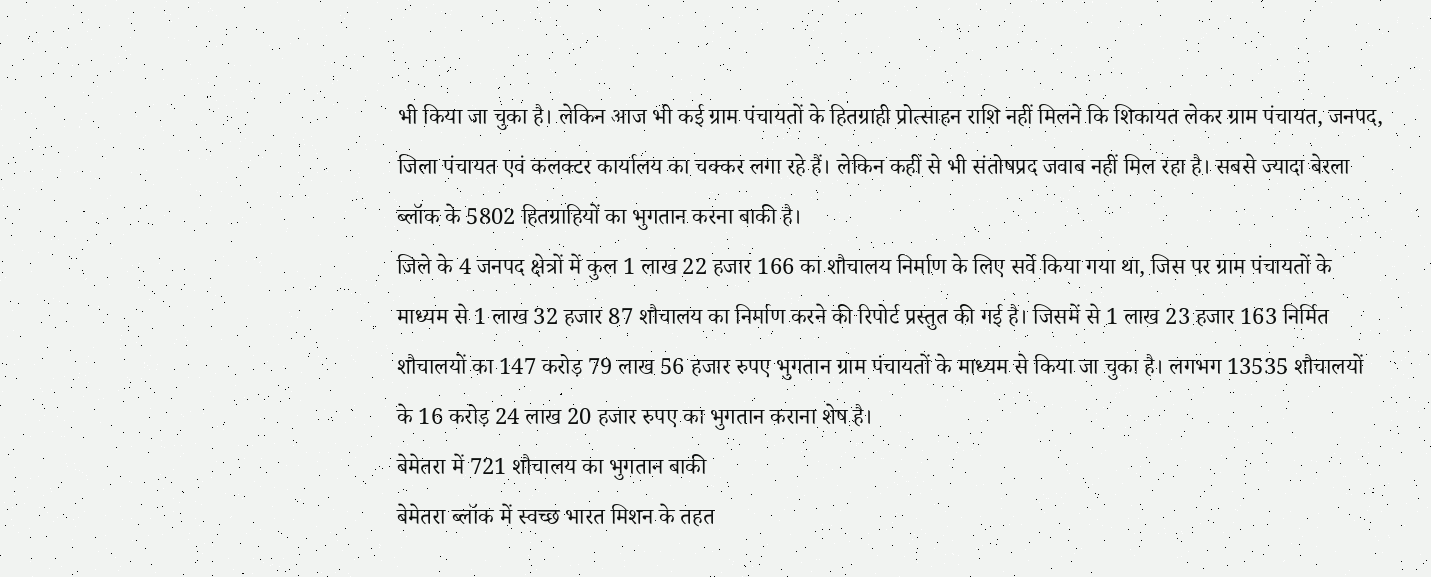भी किया जा चुका है। लेकिन आज भी कई ग्राम पंचायतों के हितग्राही प्रोत्साहन राशि नहीं मिलने कि शिकायत लेकर ग्राम पंचायत, जनपद, जिला पंचायत एवं कलक्टर कार्यालय का चक्कर लगा रहे हैं। लेकिन कहीं से भी संतोषप्रद जवाब नहीं मिल रहा है। सबसे ज्यादा बेरला ब्लॉक के 5802 हितग्राहियों का भुगतान करना बाकी है।
जिले के 4 जनपद क्षेत्रों में कुल 1 लाख 22 हजार 166 का शौचालय निर्माण के लिए सर्वे किया गया था, जिस पर ग्राम पंचायतों के माध्यम से 1 लाख 32 हजार 87 शौचालय का निर्माण करने की रिपोर्ट प्रस्तुत की गई है। जिसमें से 1 लाख 23 हजार 163 निर्मित शौचालयों का 147 करोड़ 79 लाख 56 हजार रुपए भुगतान ग्राम पंचायतों के माध्यम से किया जा चुका है। लगभग 13535 शौचालयों के 16 करोड़ 24 लाख 20 हजार रुपए का भुगतान कराना शेष है।
बेमेतरा में 721 शौचालय का भुगतान बाकी
बेमेतरा ब्लॉक में स्वच्छ भारत मिशन के तहत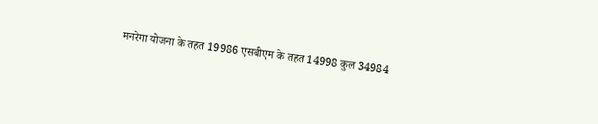मनरेगा योजना के तहत 19986 एसबीएम के तहत 14998 कुल 34984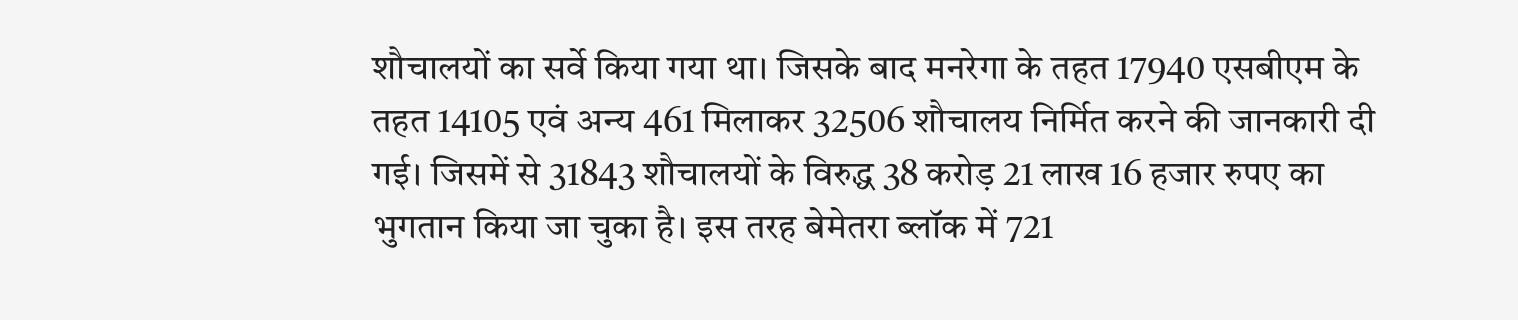शौचालयों का सर्वे किया गया था। जिसके बाद मनरेगा के तहत 17940 एसबीएम के तहत 14105 एवं अन्य 461 मिलाकर 32506 शौचालय निर्मित करने की जानकारी दी गई। जिसमें से 31843 शौचालयों के विरुद्ध 38 करोड़ 21 लाख 16 हजार रुपए का भुगतान किया जा चुका है। इस तरह बेमेतरा ब्लॉक में 721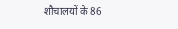शौचालयों के 86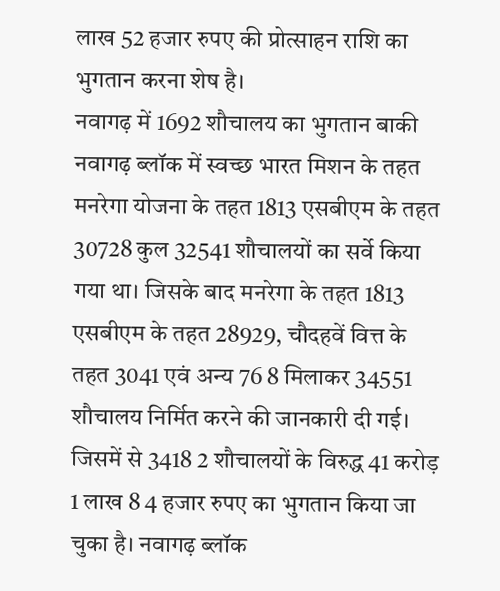लाख 52 हजार रुपए की प्रोत्साहन राशि का भुगतान करना शेष है।
नवागढ़ में 1692 शौचालय का भुगतान बाकी
नवागढ़ ब्लॉक में स्वच्छ भारत मिशन के तहत मनरेगा योजना के तहत 1813 एसबीएम के तहत 30728 कुल 32541 शौचालयों का सर्वे किया गया था। जिसके बाद मनरेगा के तहत 1813 एसबीएम के तहत 28929, चौदहवें वित्त के तहत 3041 एवं अन्य 76 8 मिलाकर 34551 शौचालय निर्मित करने की जानकारी दी गई। जिसमें से 3418 2 शौचालयों के विरुद्ध 41 करोड़ 1 लाख 8 4 हजार रुपए का भुगतान किया जा चुका है। नवागढ़ ब्लॉक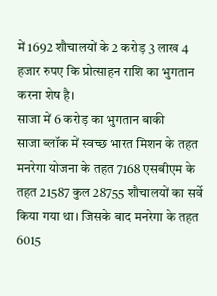में 1692 शौचालयों के 2 करोड़ 3 लाख 4 हजार रुपए कि प्रोत्साहन राशि का भुगतान करना शेष है।
साजा में 6 करोड़ का भुगतान बाकी
साजा ब्लॉक में स्वच्छ भारत मिशन के तहत मनरेगा योजना के तहत 7168 एसबीएम के तहत 21587 कुल 28755 शौचालयों का सर्वे किया गया था। जिसके बाद मनरेगा के तहत 6015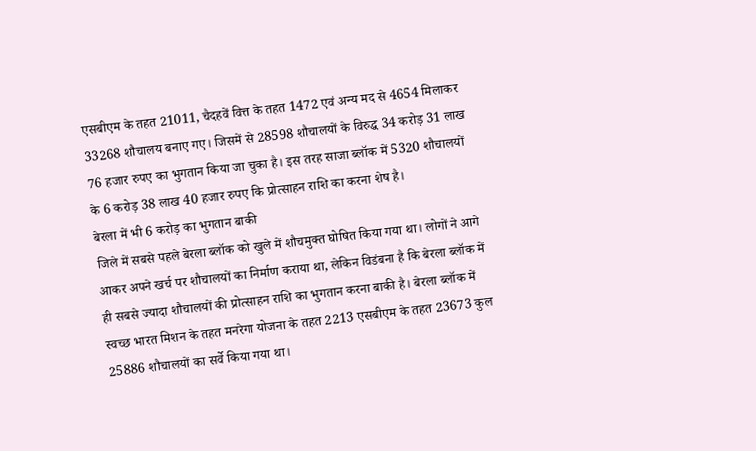एसबीएम के तहत 21011, चैदहवें वित्त के तहत 1472 एवं अन्य मद से 4654 मिलाकर 33268 शौचालय बनाए गए। जिसमें से 28598 शौचालयों के विरुद्ध 34 करोड़ 31 लाख 76 हजार रुपए का भुगतान किया जा चुका है। इस तरह साजा ब्लॉक में 5320 शौचालयों के 6 करोड़ 38 लाख 40 हजार रुपए कि प्रोत्साहन राशि का करना शेष है।
बेरला में भी 6 करोड़ का भुगतान बाकी
जिले में सबसे पहले बेरला ब्लॉक को खुले में शौचमुक्त घोषित किया गया था। लोगों ने आगे आकर अपने खर्च पर शौचालयों का निर्माण कराया था, लेकिन विडंबना है कि बेरला ब्लॉक में ही सबसे ज्यादा शौचालयों की प्रोत्साहन राशि का भुगतान करना बाकी है। बेरला ब्लॉक में स्वच्छ भारत मिशन के तहत मनरेगा योजना के तहत 2213 एसबीएम के तहत 23673 कुल 25886 शौचालयों का सर्वे किया गया था।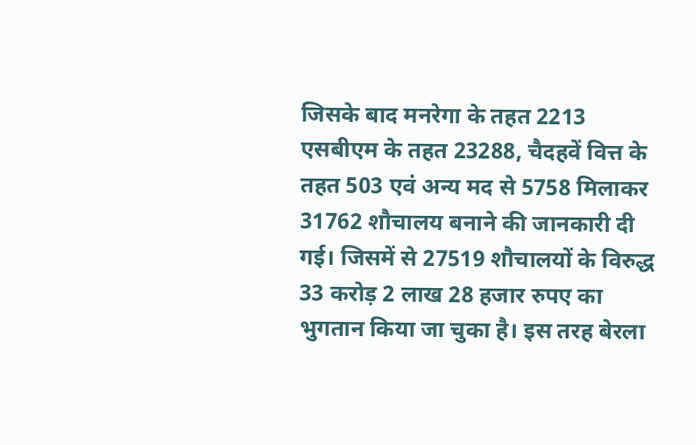जिसके बाद मनरेगा के तहत 2213 एसबीएम के तहत 23288, चैदहवें वित्त के तहत 503 एवं अन्य मद से 5758 मिलाकर 31762 शौचालय बनाने की जानकारी दी गई। जिसमें से 27519 शौचालयों के विरुद्ध 33 करोड़ 2 लाख 28 हजार रुपए का भुगतान किया जा चुका है। इस तरह बेरला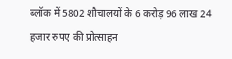ब्लॉक में 5802 शौचालयों के 6 करोड़ 96 लाख 24 हजार रुपए की प्रोत्साहन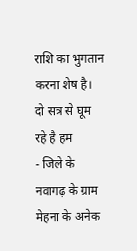राशि का भुगतान करना शेष है।
दो सत्र से घूम रहे है हम
- जिले के नवागढ़ के ग्राम मेहना के अनेक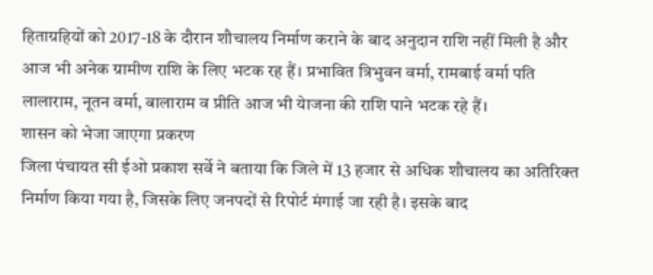हिताग्रहियों को 2017-18 के दौरान शौचालय निर्माण कराने के बाद अनुदान राशि नहीं मिली है और आज भी अनेक ग्रामीण राशि के लिए भटक रह हैं। प्रभावित त्रिभुवन वर्मा, रामबाई वर्मा पति लालाराम, नूतन वर्मा, बालाराम व प्रीति आज भी येाजना की राशि पाने भटक रहे हैं।
शासन को भेजा जाएगा प्रकरण
जिला पंचायत सी ईओ प्रकाश सर्वे ने बताया कि जिले में 13 हजार से अधिक शौचालय का अतिरिक्त निर्माण किया गया है, जिसके लिए जनपदों से रिपोर्ट मंगाई जा रही है। इसके बाद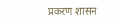प्रकरण शासन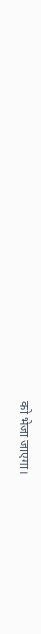को भेजा जाएगा।